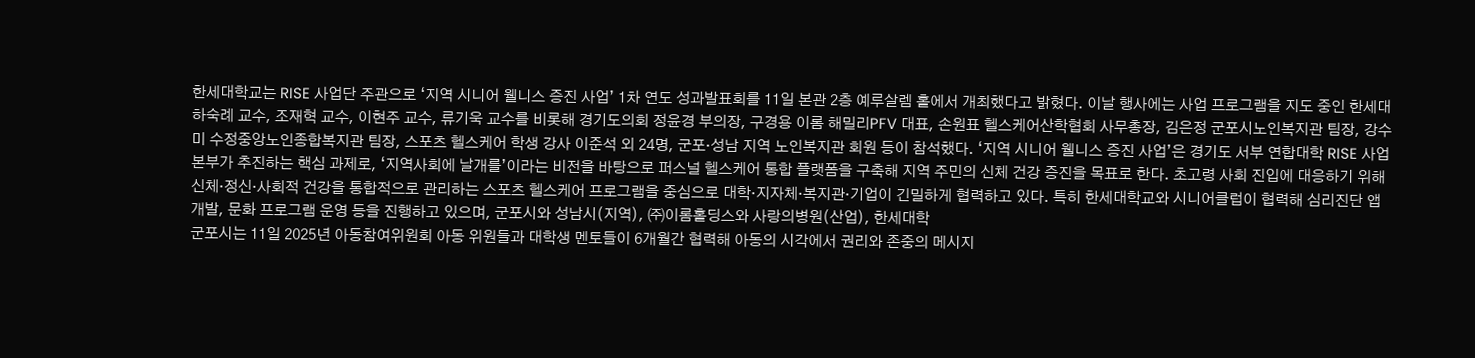한세대학교는 RISE 사업단 주관으로 ‘지역 시니어 웰니스 증진 사업’ 1차 연도 성과발표회를 11일 본관 2층 예루살렘 홀에서 개최했다고 밝혔다. 이날 행사에는 사업 프로그램을 지도 중인 한세대 하숙례 교수, 조재혁 교수, 이현주 교수, 류기욱 교수를 비롯해 경기도의회 정윤경 부의장, 구경용 이롬 해밀리PFV 대표, 손원표 헬스케어산학협회 사무총장, 김은정 군포시노인복지관 팀장, 강수미 수정중앙노인종합복지관 팀장, 스포츠 헬스케어 학생 강사 이준석 외 24명, 군포·성남 지역 노인복지관 회원 등이 참석했다. ‘지역 시니어 웰니스 증진 사업’은 경기도 서부 연합대학 RISE 사업본부가 추진하는 핵심 과제로, ‘지역사회에 날개를’이라는 비전을 바탕으로 퍼스널 헬스케어 통합 플랫폼을 구축해 지역 주민의 신체 건강 증진을 목표로 한다. 초고령 사회 진입에 대응하기 위해 신체·정신·사회적 건강을 통합적으로 관리하는 스포츠 헬스케어 프로그램을 중심으로 대학·지자체·복지관·기업이 긴밀하게 협력하고 있다. 특히 한세대학교와 시니어클럽이 협력해 심리진단 앱 개발, 문화 프로그램 운영 등을 진행하고 있으며, 군포시와 성남시(지역), ㈜이롬홀딩스와 사랑의병원(산업), 한세대학
군포시는 11일 2025년 아동참여위원회 아동 위원들과 대학생 멘토들이 6개월간 협력해 아동의 시각에서 권리와 존중의 메시지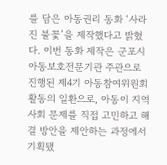를 담은 아동권리 동화 ‘사라진 불꽃’을 제작했다고 밝혔다. 이번 동화 제작은 군포시아동보호전문기관 주관으로 진행된 제4기 아동참여위원회 활동의 일환으로, 아동이 지역사회 문제를 직접 고민하고 해결 방안을 제안하는 과정에서 기획됐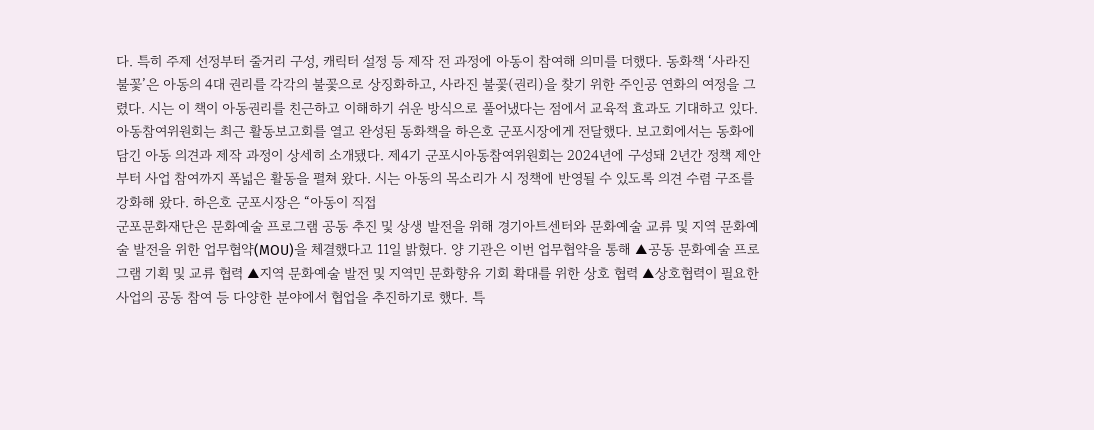다. 특히 주제 선정부터 줄거리 구성, 캐릭터 설정 등 제작 전 과정에 아동이 참여해 의미를 더했다. 동화책 ‘사라진 불꽃’은 아동의 4대 권리를 각각의 불꽃으로 상징화하고, 사라진 불꽃(권리)을 찾기 위한 주인공 연화의 여정을 그렸다. 시는 이 책이 아동권리를 친근하고 이해하기 쉬운 방식으로 풀어냈다는 점에서 교육적 효과도 기대하고 있다. 아동참여위원회는 최근 활동보고회를 열고 완성된 동화책을 하은호 군포시장에게 전달했다. 보고회에서는 동화에 담긴 아동 의견과 제작 과정이 상세히 소개됐다. 제4기 군포시아동참여위원회는 2024년에 구성돼 2년간 정책 제안부터 사업 참여까지 폭넓은 활동을 펼쳐 왔다. 시는 아동의 목소리가 시 정책에 반영될 수 있도록 의견 수렴 구조를 강화해 왔다. 하은호 군포시장은 “아동이 직접
군포문화재단은 문화예술 프로그램 공동 추진 및 상생 발전을 위해 경기아트센터와 문화예술 교류 및 지역 문화예술 발전을 위한 업무협약(MOU)을 체결했다고 11일 밝혔다. 양 기관은 이번 업무협약을 통해 ▲공동 문화예술 프로그램 기획 및 교류 협력 ▲지역 문화예술 발전 및 지역민 문화향유 기회 확대를 위한 상호 협력 ▲상호협력이 필요한 사업의 공동 참여 등 다양한 분야에서 협업을 추진하기로 했다. 특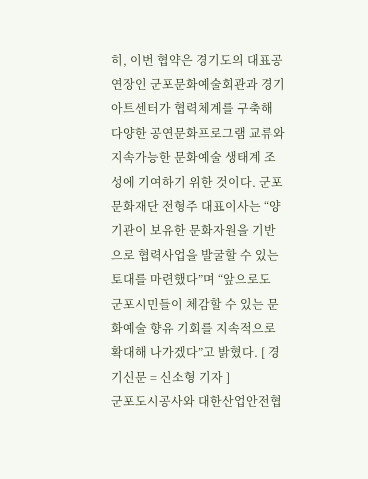히, 이번 협약은 경기도의 대표공연장인 군포문화예술회관과 경기아트센터가 협력체계를 구축해 다양한 공연문화프로그램 교류와 지속가능한 문화예술 생태계 조성에 기여하기 위한 것이다. 군포문화재단 전형주 대표이사는 “양 기관이 보유한 문화자원을 기반으로 협력사업을 발굴할 수 있는 토대를 마련했다”며 “앞으로도 군포시민들이 체감할 수 있는 문화예술 향유 기회를 지속적으로 확대해 나가겠다”고 밝혔다. [ 경기신문 = 신소형 기자 ]
군포도시공사와 대한산업안전협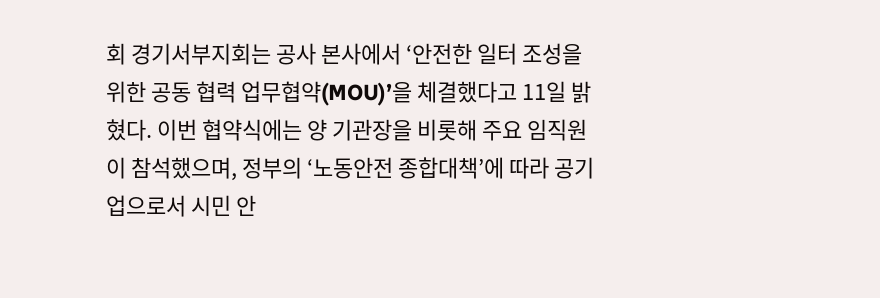회 경기서부지회는 공사 본사에서 ‘안전한 일터 조성을 위한 공동 협력 업무협약(MOU)’을 체결했다고 11일 밝혔다. 이번 협약식에는 양 기관장을 비롯해 주요 임직원이 참석했으며, 정부의 ‘노동안전 종합대책’에 따라 공기업으로서 시민 안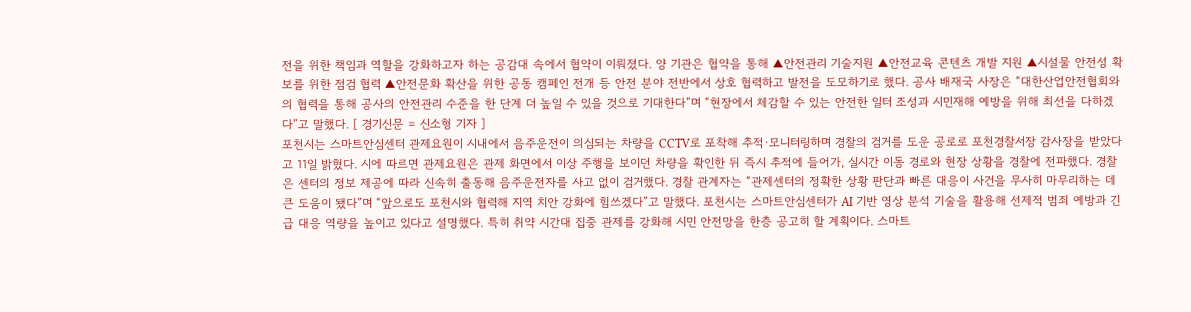전을 위한 책임과 역할을 강화하고자 하는 공감대 속에서 협약이 이뤄졌다. 양 기관은 협약을 통해 ▲안전관리 기술지원 ▲안전교육 콘텐츠 개발 지원 ▲시설물 안전성 확보를 위한 점검 협력 ▲안전문화 확산을 위한 공동 캠페인 전개 등 안전 분야 전반에서 상호 협력하고 발전을 도모하기로 했다. 공사 배재국 사장은 “대한산업안전협회와의 협력을 통해 공사의 안전관리 수준을 한 단계 더 높일 수 있을 것으로 기대한다”며 “현장에서 체감할 수 있는 안전한 일터 조성과 시민재해 예방을 위해 최선을 다하겠다”고 말했다. [ 경기신문 = 신소형 기자 ]
포천시는 스마트안심센터 관제요원이 시내에서 음주운전이 의심되는 차량을 CCTV로 포착해 추적·모니터링하며 경찰의 검거를 도운 공로로 포천경찰서장 감사장을 받았다고 11일 밝혔다. 시에 따르면 관제요원은 관제 화면에서 이상 주행을 보이던 차량을 확인한 뒤 즉시 추적에 들어가, 실시간 이동 경로와 현장 상황을 경찰에 전파했다. 경찰은 센터의 정보 제공에 따라 신속히 출동해 음주운전자를 사고 없이 검거했다. 경찰 관계자는 “관제센터의 정확한 상황 판단과 빠른 대응이 사건을 무사히 마무리하는 데 큰 도움이 됐다”며 “앞으로도 포천시와 협력해 지역 치안 강화에 힘쓰겠다”고 말했다. 포천시는 스마트안심센터가 AI 기반 영상 분석 기술을 활용해 선제적 범죄 예방과 긴급 대응 역량을 높이고 있다고 설명했다. 특히 취약 시간대 집중 관제를 강화해 시민 안전망을 한층 공고히 할 계획이다. 스마트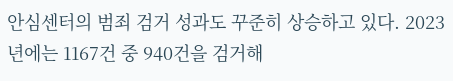안심센터의 범죄 검거 성과도 꾸준히 상승하고 있다. 2023년에는 1167건 중 940건을 검거해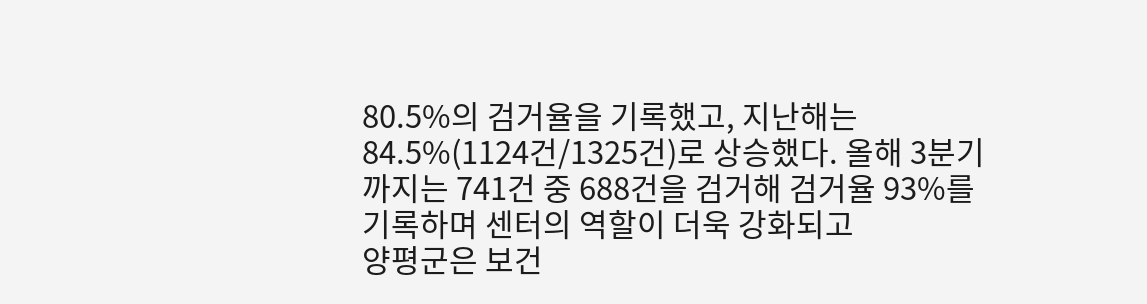80.5%의 검거율을 기록했고, 지난해는 84.5%(1124건/1325건)로 상승했다. 올해 3분기까지는 741건 중 688건을 검거해 검거율 93%를 기록하며 센터의 역할이 더욱 강화되고
양평군은 보건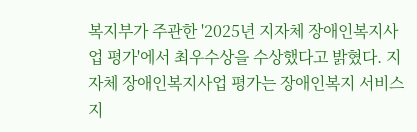복지부가 주관한 '2025년 지자체 장애인복지사업 평가'에서 최우수상을 수상했다고 밝혔다. 지자체 장애인복지사업 평가는 장애인복지 서비스 지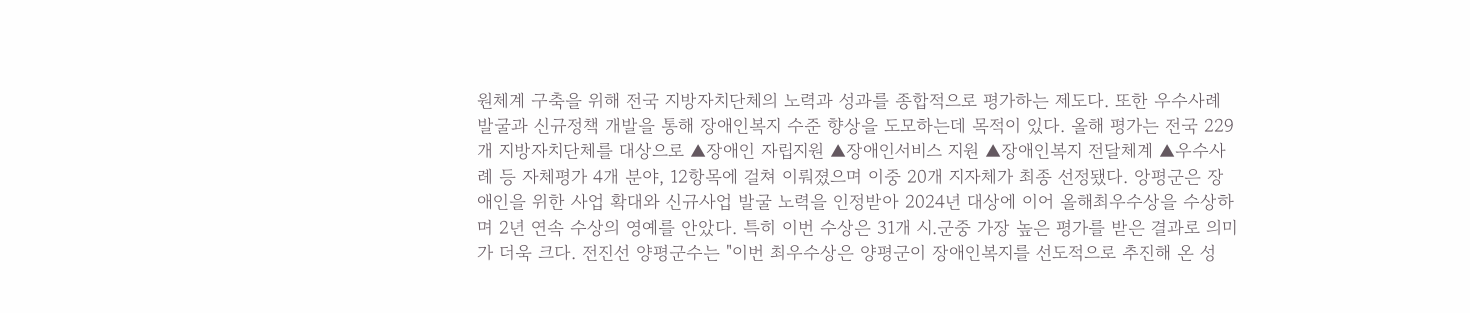원체계 구축을 위해 전국 지방자치단체의 노력과 성과를 종합적으로 평가하는 제도다. 또한 우수사례 발굴과 신규정책 개발을 통해 장애인복지 수준 향상을 도모하는데 목적이 있다. 올해 평가는 전국 229개 지방자치단체를 대상으로 ▲장애인 자립지원 ▲장애인서비스 지원 ▲장애인복지 전달체계 ▲우수사례 등 자체평가 4개 분야, 12항목에 걸쳐 이뤄졌으며 이중 20개 지자체가 최종 선정됐다. 앙평군은 장애인을 위한 사업 확대와 신규사업 발굴 노력을 인정받아 2024년 대상에 이어 올해최우수상을 수상하며 2년 연속 수상의 영예를 안았다. 특히 이번 수상은 31개 시.군중 가장 높은 평가를 받은 결과로 의미가 더욱 크다. 전진선 양평군수는 "이번 최우수상은 양평군이 장애인복지를 선도적으로 추진해 온 성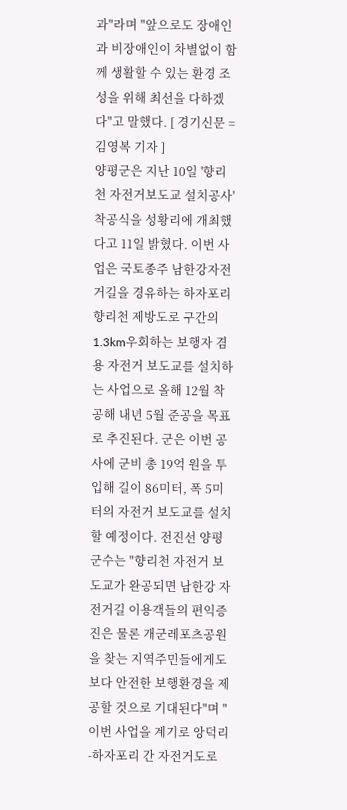과"라며 "앞으로도 장애인과 비장애인이 차별없이 함께 생활할 수 있는 환경 조성을 위해 최선을 다하겠다"고 말했다. [ 경기신문 = 김영복 기자 ]
양평군은 지난 10일 '향리천 자전거보도교 설치공사' 착공식을 성황리에 개최했다고 11일 밝혔다. 이번 사업은 국토종주 남한강자전거길을 경유하는 하자포리 향리천 제방도로 구간의 1.3km우회하는 보행자 겸용 자전거 보도교를 설치하는 사업으로 올해 12월 착공해 내년 5월 준공을 목표로 추진된다. 군은 이번 공사에 군비 총 19억 원을 투입해 길이 86미터, 폭 5미터의 자전거 보도교를 설치할 예정이다. 전진선 양평군수는 "향리천 자전거 보도교가 완공되면 남한강 자전거길 이용객들의 편익증진은 물론 개군레포츠공원을 찾는 지역주민들에게도 보다 안전한 보행환경을 제공할 것으로 기대된다"며 "이번 사업을 계기로 앙덕리-하자포리 간 자전거도로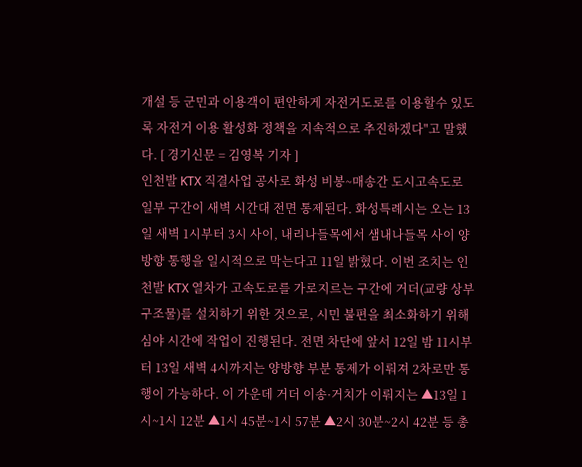개설 등 군민과 이용객이 편안하게 자전거도로를 이용할수 있도록 자전거 이용 활성화 정책을 지속적으로 추진하겠다"고 말했다. [ 경기신문 = 김영복 기자 ]
인천발 KTX 직결사업 공사로 화성 비봉~매송간 도시고속도로 일부 구간이 새벽 시간대 전면 통제된다. 화성특례시는 오는 13일 새벽 1시부터 3시 사이, 내리나들목에서 샘내나들목 사이 양방향 통행을 일시적으로 막는다고 11일 밝혔다. 이번 조치는 인천발 KTX 열차가 고속도로를 가로지르는 구간에 거더(교량 상부 구조물)를 설치하기 위한 것으로, 시민 불편을 최소화하기 위해 심야 시간에 작업이 진행된다. 전면 차단에 앞서 12일 밤 11시부터 13일 새벽 4시까지는 양방향 부분 통제가 이뤄져 2차로만 통행이 가능하다. 이 가운데 거더 이송·거치가 이뤄지는 ▲13일 1시~1시 12분 ▲1시 45분~1시 57분 ▲2시 30분~2시 42분 등 총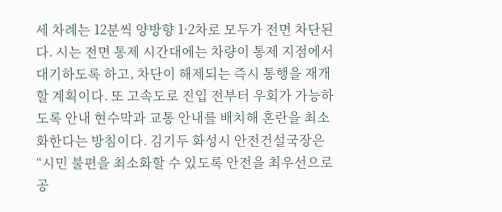세 차례는 12분씩 양방향 1·2차로 모두가 전면 차단된다. 시는 전면 통제 시간대에는 차량이 통제 지점에서 대기하도록 하고, 차단이 해제되는 즉시 통행을 재개할 계획이다. 또 고속도로 진입 전부터 우회가 가능하도록 안내 현수막과 교통 안내를 배치해 혼란을 최소화한다는 방침이다. 김기두 화성시 안전건설국장은 “시민 불편을 최소화할 수 있도록 안전을 최우선으로 공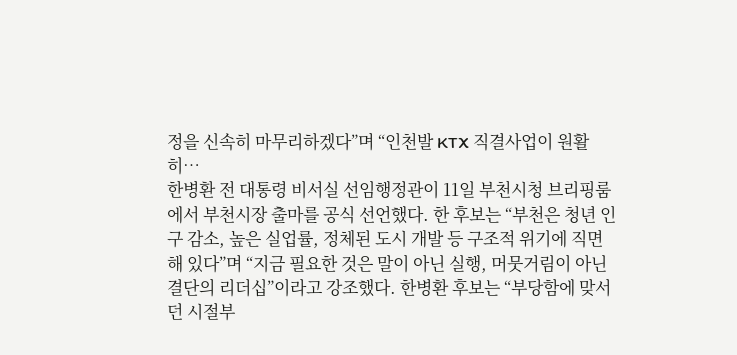정을 신속히 마무리하겠다”며 “인천발 KTX 직결사업이 원활히…
한병환 전 대통령 비서실 선임행정관이 11일 부천시청 브리핑룸에서 부천시장 출마를 공식 선언했다. 한 후보는 “부천은 청년 인구 감소, 높은 실업률, 정체된 도시 개발 등 구조적 위기에 직면해 있다”며 “지금 필요한 것은 말이 아닌 실행, 머뭇거림이 아닌 결단의 리더십”이라고 강조했다. 한병환 후보는 “부당함에 맞서던 시절부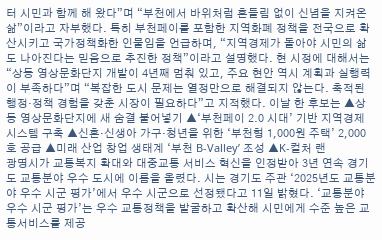터 시민과 함께 해 왔다”며 “부천에서 바위처럼 흔들림 없이 신념을 지켜온 삶”이라고 자부했다. 특히 부천페이를 포함한 지역화폐 정책을 전국으로 확산시키고 국가정책화한 인물임을 언급하며, “지역경제가 돌아야 시민의 삶도 나아진다는 믿음으로 추진한 정책”이라고 설명했다. 현 시정에 대해서는 “상동 영상문화단지 개발이 4년째 멈춰 있고, 주요 현안 역시 계획과 실행력이 부족하다”며 “복잡한 도시 문제는 열정만으로 해결되지 않는다. 축적된 행정·정책 경험을 갖춘 시장이 필요하다”고 지적했다. 이날 한 후보는 ▲상동 영상문화단지에 새 숨결 불어넣기 ▲‘부천페이 2.0 시대’ 기반 지역경제 시스템 구축 ▲신혼·신생아 가구·청년을 위한 ‘부천형 1,000원 주택’ 2,000호 공급 ▲미래 산업 창업 생태계 ‘부천 B-Valley’ 조성 ▲K-컬처 랜
광명시가 교통복지 확대와 대중교통 서비스 혁신을 인정받아 3년 연속 경기도 교통분야 우수 도시에 이름을 올렸다. 시는 경기도 주관 ‘2025년도 교통분야 우수 시군 평가’에서 우수 시군으로 선정됐다고 11일 밝혔다. ‘교통분야 우수 시군 평가’는 우수 교통정책을 발굴하고 확산해 시민에게 수준 높은 교통서비스를 제공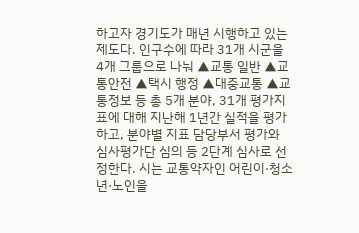하고자 경기도가 매년 시행하고 있는 제도다. 인구수에 따라 31개 시군을 4개 그룹으로 나눠 ▲교통 일반 ▲교통안전 ▲택시 행정 ▲대중교통 ▲교통정보 등 총 5개 분야, 31개 평가지표에 대해 지난해 1년간 실적을 평가하고, 분야별 지표 담당부서 평가와 심사평가단 심의 등 2단계 심사로 선정한다. 시는 교통약자인 어린이·청소년·노인을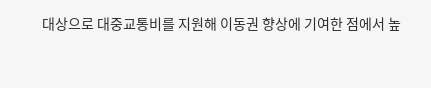대상으로 대중교통비를 지원해 이동권 향상에 기여한 점에서 높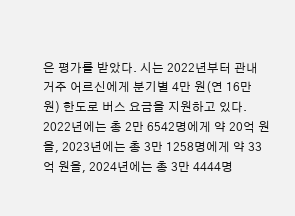은 평가를 받았다. 시는 2022년부터 관내 거주 어르신에게 분기별 4만 원(연 16만 원) 한도로 버스 요금을 지원하고 있다. 2022년에는 총 2만 6542명에게 약 20억 원을, 2023년에는 총 3만 1258명에게 약 33억 원을, 2024년에는 총 3만 4444명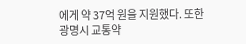에게 약 37억 원을 지원했다. 또한 광명시 교통약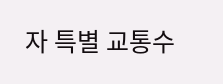자 특별 교통수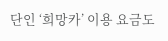단인 ‘희망카’ 이용 요금도